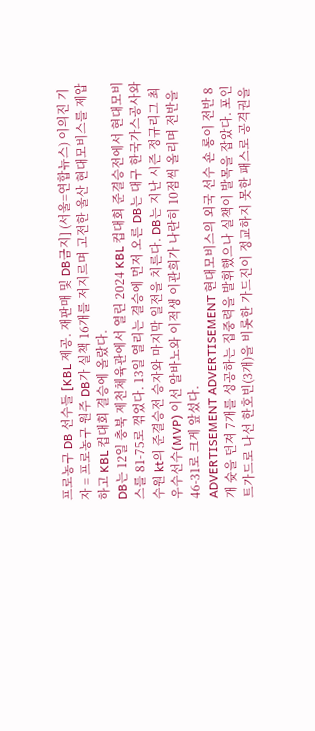프로농구 DB 선수들 [KBL 제공. 재판매 및 DB금지] (서울=연합뉴스) 이의진 기자 = 프로농구 원주 DB가 실책 16개를 저지르며 고전한 울산 현대모비스를 제압하고 KBL 컵대회 결승에 올랐다.
DB는 12일 충북 제천체육관에서 열린 2024 KBL 컵대회 준결승전에서 현대모비스를 81-75로 꺾었다. 13일 열리는 결승에 먼저 오른 DB는 대구 한국가스공사와 수원 kt의 준결승전 승자와 마지막 일전을 치른다. DB는 지난 시즌 정규리그 최우수선수(MVP) 이선 알바노와 이적생 이관희가 나란히 10점씩 올리며 전반을 46-31로 크게 앞섰다.
ADVERTISEMENT ADVERTISEMENT 현대모비스의 외국 선수 숀 롱이 전반 8개 슛을 던져 7개를 성공하는 집중력을 발휘했으나 실책이 발목을 잡았다. 포인트가드로 나선 한호빈(3개)을 비롯한 가드진이 정교하지 못한 패스로 공격권을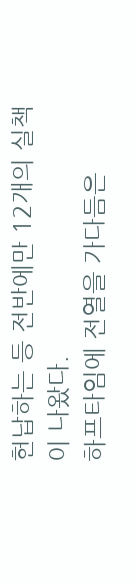헌납하는 등 전반에만 12개의 실책이 나왔다.
하프타임에 전열을 가다듬은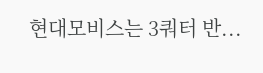현대모비스는 3쿼터 반...